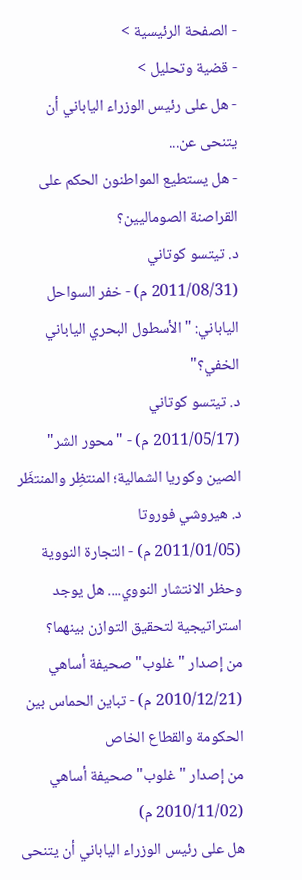- الصفحة الرئيسية >
- قضية وتحليل >
- هل على رئيس الوزراء الياباني أن يتنحى عن...
- هل يستطيع المواطنون الحكم على القراصنة الصوماليين؟
د. تيتسو كوتاني
(2011/08/31 م) - خفر السواحل الياباني: "الأسطول البحري الياباني الخفي؟"
د. تيتسو كوتاني
(2011/05/17 م) - "محور الشر" الصين وكوريا الشمالية؛ المنتظِر والمنتظَر
د. هيروشي فوروتا
(2011/01/05 م) - التجارة النووية وحظر الانتشار النووي.... هل يوجد استراتيجية لتحقيق التوازن بينهما؟
من إصدار "غلوب" صحيفة أساهي
(2010/12/21 م) - تباين الحماس بين الحكومة والقطاع الخاص
من إصدار "غلوب" صحيفة أساهي
(2010/11/02 م)
هل على رئيس الوزراء الياباني أن يتنحى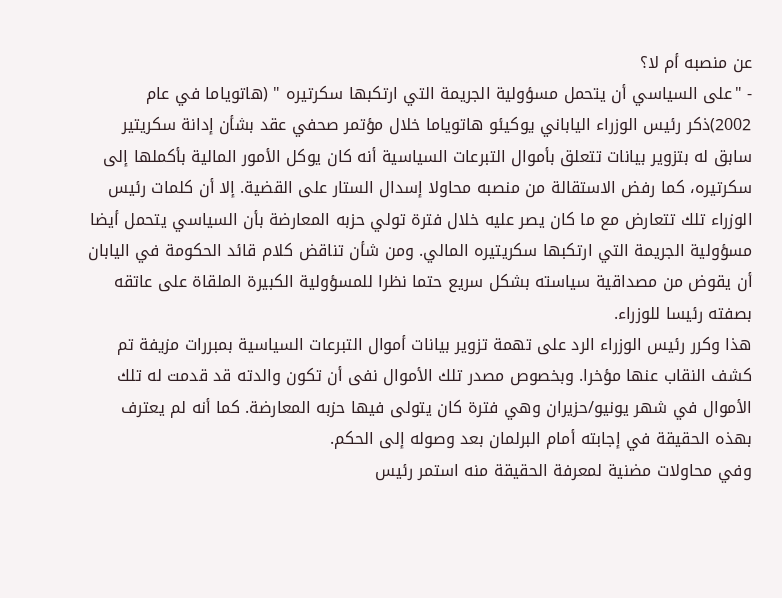عن منصبه أم لا؟
- "على السياسي أن يتحمل مسؤولية الجريمة التي ارتكبها سكرتيره " (هاتوياما في عام 2002)ذكر رئيس الوزراء الياباني يوكيئو هاتوياما خلال مؤتمر صحفي عقد بشأن إدانة سكريتير سابق له بتزوير بيانات تتعلق بأموال التبرعات السياسية أنه كان يوكل الأمور المالية بأكملها إلى سكرتيره، كما رفض الاستقالة من منصبه محاولا إسدال الستار على القضية. إلا أن كلمات رئيس الوزراء تلك تتعارض مع ما كان يصر عليه خلال فترة تولي حزبه المعارضة بأن السياسي يتحمل أيضا مسؤولية الجريمة التي ارتكبها سكريتيره المالي. ومن شأن تناقض كلام قائد الحكومة في اليابان أن يقوض من مصداقية سياسته بشكل سريع حتما نظرا للمسؤولية الكبيرة الملقاة على عاتقه بصفته رئيسا للوزراء.
هذا وكرر رئيس الوزراء الرد على تهمة تزوير بيانات أموال التبرعات السياسية بمبررات مزيفة تم كشف النقاب عنها مؤخرا. وبخصوص مصدر تلك الأموال نفى أن تكون والدته قد قدمت له تلك الأموال في شهر يونيو/حزيران وهي فترة كان يتولى فيها حزبه المعارضة. كما أنه لم يعترف بهذه الحقيقة في إجابته أمام البرلمان بعد وصوله إلى الحكم.
وفي محاولات مضنية لمعرفة الحقيقة منه استمر رئيس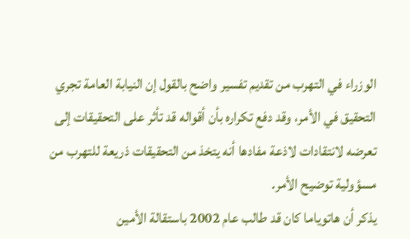الوزراء في التهرب من تقديم تفسير واضح بالقول إن النيابة العامة تجري التحقيق في الأمر، وقد دفع تكراره بأن أقواله قد تأثر على التحقيقات إلى تعرضه لانتقادات لاذعة مفادها أنه يتخذ من التحقيقات ذريعة للتهرب من مسؤولية توضيح الأمر.
يذكر أن هاتوياما كان قد طالب عام 2002 باستقالة الأمين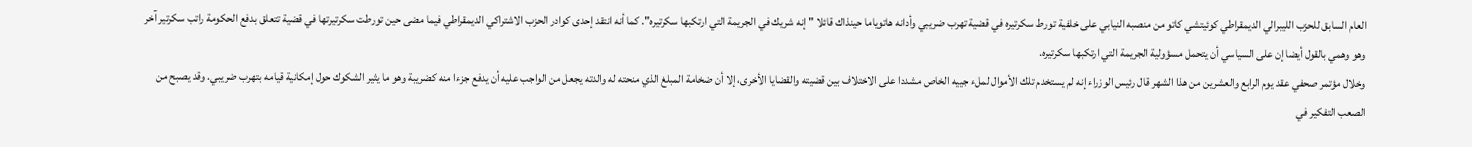العام السابق للحزب الليبرالي الديمقراطي كوئيتشي كاتو من منصبه النيابي على خلفية تورط سكرتيره في قضية تهرب ضريبي وأدانه هاتوياما حينذاك قائلا " إنه شريك في الجريمة التي ارتكبها سكرتيره". كما أنه انتقد إحدى كوادر الحزب الاشتراكي الديمقراطي فيما مضى حين تورطت سكرتيرتها في قضية تتعلق بدفع الحكومة راتب سكرتير آخر وهو وهمي بالقول أيضا إن على السياسي أن يتحمل مسؤولية الجريمة التي ارتكبها سكرتيره.
وخلال مؤتمر صحفي عقد يوم الرابع والعشرين من هذا الشهر قال رئيس الوزراء إنه لم يستخدم تلك الأموال لملء جييه الخاص مشددا على الاختلاف بين قضيته والقضايا الأخرى، إلا أن ضخامة المبلغ الذي منحته له والدته يجعل من الواجب عليه أن يدفع جزءا منه كضريبة وهو ما يثير الشكوك حول إمكانية قيامه بتهرب ضريبي. وقد يصبح من الصعب التفكير في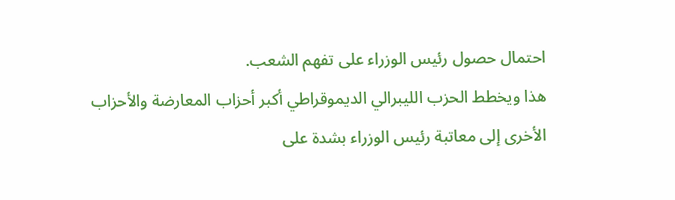احتمال حصول رئيس الوزراء على تفهم الشعب.
هذا ويخطط الحزب الليبرالي الديموقراطي أكبر أحزاب المعارضة والأحزاب الأخرى إلى معاتبة رئيس الوزراء بشدة على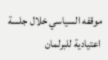موقفه السياسي خلال جلسة اعتيادية للبرلمان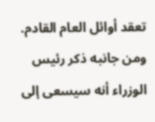تعقد أوائل العام القادم. ومن جانبه ذكر رئيس الوزراء أنه سيسعى إلى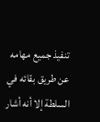تنفيذ جميع مهامه عن طريق بقائه في السلطة إلا أنه أشار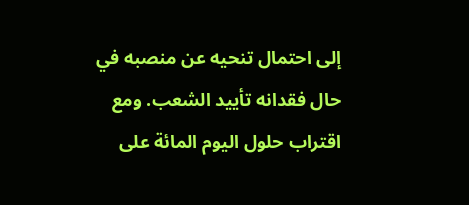إلى احتمال تنحيه عن منصبه في حال فقدانه تأييد الشعب. ومع اقتراب حلول اليوم المائة على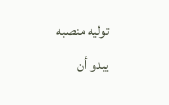توليه منصبه يبدو أن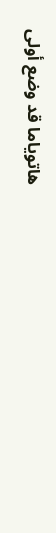هاتوياما قد وضع أولى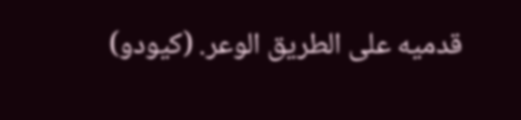قدميه على الطريق الوعر. (كيودو)